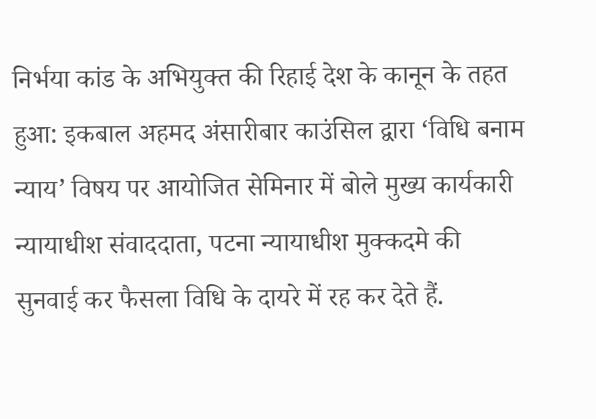निर्भया कांड के अभियुक्त की रिहाई देश के कानून के तहत हुआ: इकबाल अहमद अंसारीबार काउंसिल द्वारा ‘विधि बनाम न्याय’ विषय पर आयोजित सेमिनार में बोले मुख्य कार्यकारी न्यायाधीश संवाददाता, पटना न्यायाधीश मुक्कदमे की सुनवाई कर फैसला विधि के दायरे में रह कर देते हैं.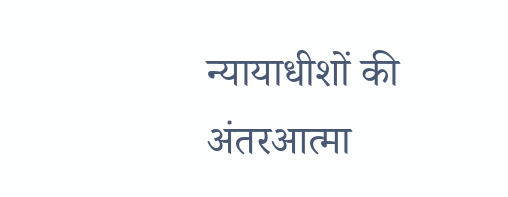न्यायाधीशों की अंतरआत्मा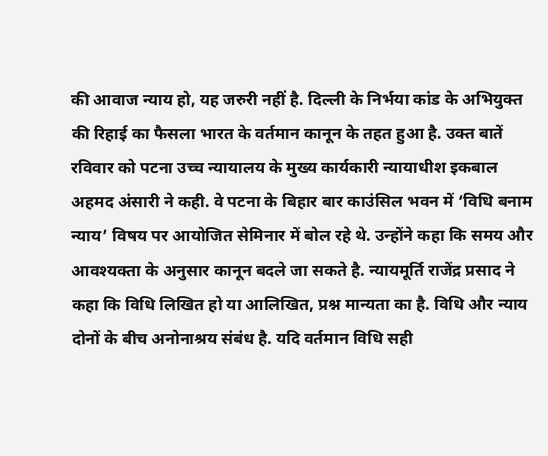की आवाज न्याय हो, यह जरुरी नहीं है. दिल्ली के निर्भया कांड के अभियुक्त की रिहाई का फैसला भारत के वर्तमान कानून के तहत हुआ है. उक्त बातें रविवार को पटना उच्च न्यायालय के मुख्य कार्यकारी न्यायाधीश इकबाल अहमद अंसारी ने कही. वे पटना के बिहार बार काउंसिल भवन में ‘विधि बनाम न्याय’ विषय पर आयोजित सेमिनार में बोल रहे थे. उन्होंने कहा कि समय और आवश्यक्ता के अनुसार कानून बदले जा सकते है. न्यायमूर्ति राजेंद्र प्रसाद ने कहा कि विधि लिखित हो या आलिखित, प्रश्न मान्यता का है. विधि और न्याय दोनों के बीच अनोनाश्रय संबंध है. यदि वर्तमान विधि सही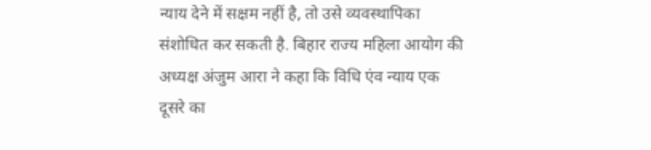न्याय देने में सक्षम नहीं है, तो उसे व्यवस्थापिका संशोधित कर सकती है. बिहार राज्य महिला आयोग की अध्यक्ष अंजुम आरा ने कहा कि विधि एंव न्याय एक दूसरे का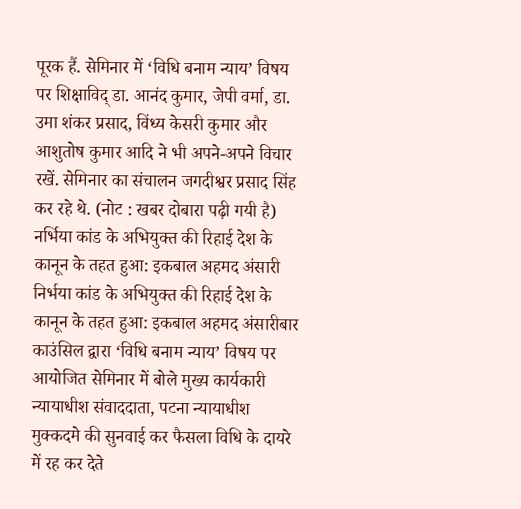पूरक हैं. सेमिनार में ‘विधि बनाम न्याय’ विषय पर शिक्षाविद् डा. आनंद कुमार, जेपी वर्मा, डा. उमा शंकर प्रसाद, विंध्य केसरी कुमार और आशुतोष कुमार आदि ने भी अपने-अपने विचार रखें. सेमिनार का संचालन जगदीश्वर प्रसाद सिंह कर रहे थे. (नोट : खबर दोबारा पढ़ी गयी है)
नर्भिया कांड के अभियुक्त की रिहाई देश के कानून के तहत हुआ: इकबाल अहमद अंसारी
निर्भया कांड के अभियुक्त की रिहाई देश के कानून के तहत हुआ: इकबाल अहमद अंसारीबार काउंसिल द्वारा ‘विधि बनाम न्याय’ विषय पर आयोजित सेमिनार में बोले मुख्य कार्यकारी न्यायाधीश संवाददाता, पटना न्यायाधीश मुक्कदमे की सुनवाई कर फैसला विधि के दायरे में रह कर देते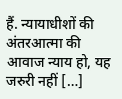हैं. न्यायाधीशों की अंतरआत्मा की आवाज न्याय हो, यह जरुरी नहीं […]